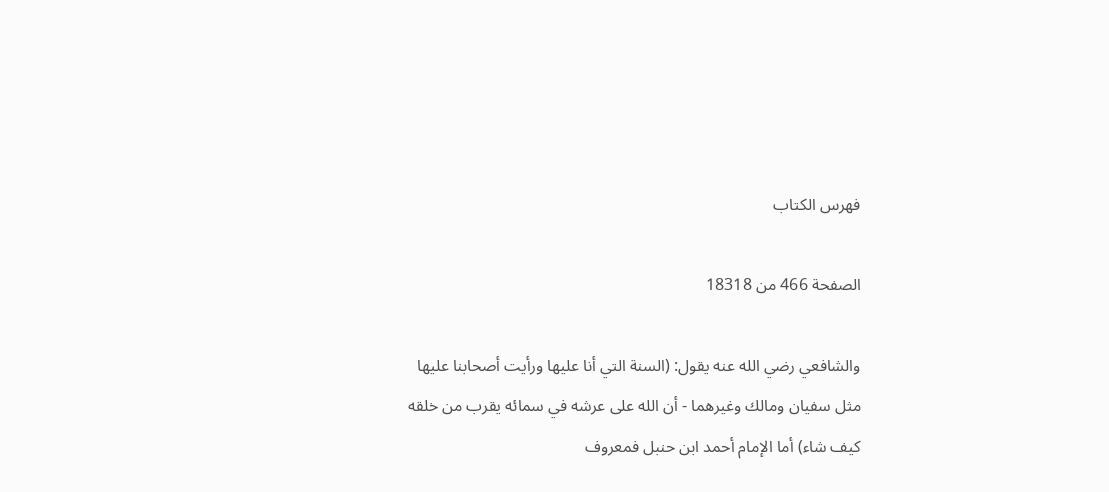فهرس الكتاب

الصفحة 466 من 18318

والشافعي رضي الله عنه يقول: (السنة التي أنا عليها ورأيت أصحابنا عليها مثل سفيان ومالك وغيرهما - أن الله على عرشه في سمائه يقرب من خلقه كيف شاء) أما الإمام أحمد ابن حنبل فمعروف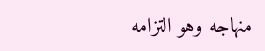منهاجه وهو التزامه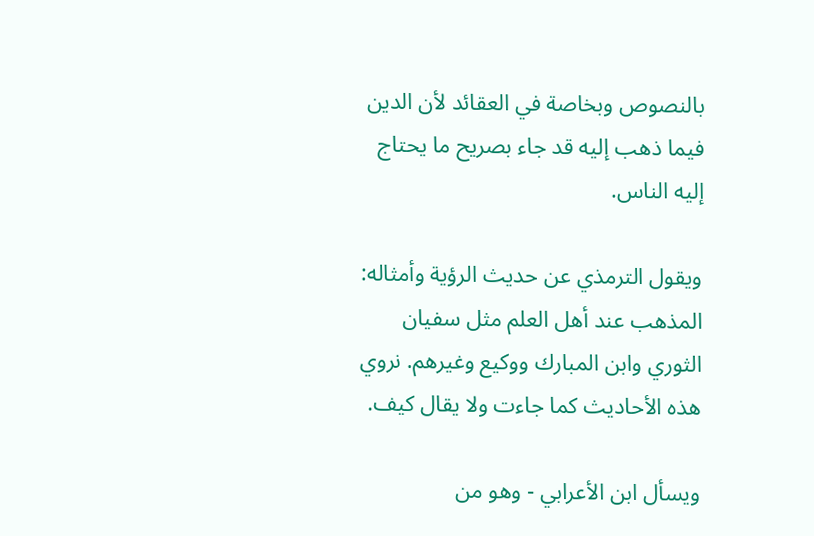بالنصوص وبخاصة في العقائد لأن الدين فيما ذهب إليه قد جاء بصريح ما يحتاج إليه الناس.

ويقول الترمذي عن حديث الرؤية وأمثاله: المذهب عند أهل العلم مثل سفيان الثوري وابن المبارك ووكيع وغيرهم. نروي هذه الأحاديث كما جاءت ولا يقال كيف.

ويسأل ابن الأعرابي - وهو من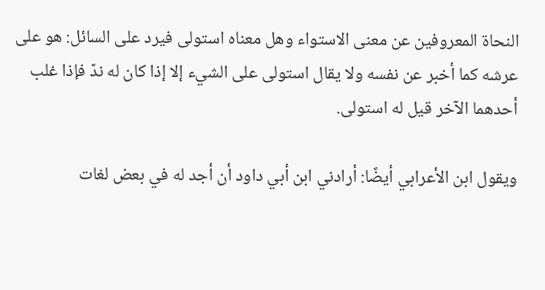النحاة المعروفين عن معنى الاستواء وهل معناه استولى فيرد على السائل: هو على عرشه كما أخبر عن نفسه ولا يقال استولى على الشيء إلا إذا كان له ندّ فإذا غلب أحدهما الآخر قيل له استولى.

ويقول ابن الأعرابي أيضًا: أرادني ابن أبي داود أن أجد له في بعض لغات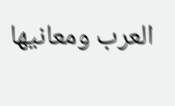العرب ومعانيها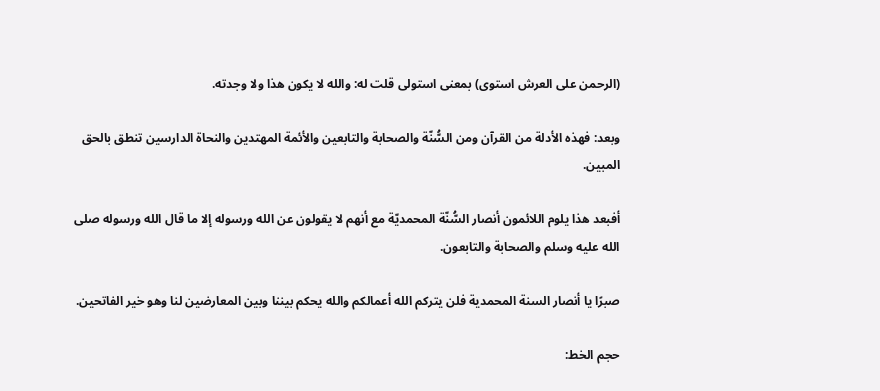(الرحمن على العرش استوى) بمعنى استولى قلت له: والله لا يكون هذا ولا وجدته.

وبعد: فهذه الأدلة من القرآن ومن السُّنّة والصحابة والتابعين والأئمة المهتدين والنحاة الدارسين تنطق بالحق المبين.

أفبعد هذا يلوم اللائمون أنصار السُّنّة المحمديّة مع أنهم لا يقولون عن الله ورسوله إلا ما قال الله ورسوله صلى الله عليه وسلم والصحابة والتابعون.

صبرًا يا أنصار السنة المحمدية فلن يتركم الله أعمالكم والله يحكم بيننا وبين المعارضين لنا وهو خير الفاتحين.

حجم الخط: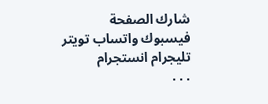شارك الصفحة
فيسبوك واتساب تويتر تليجرام انستجرام
. . .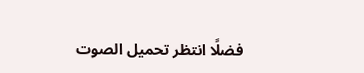فضلًا انتظر تحميل الصوت